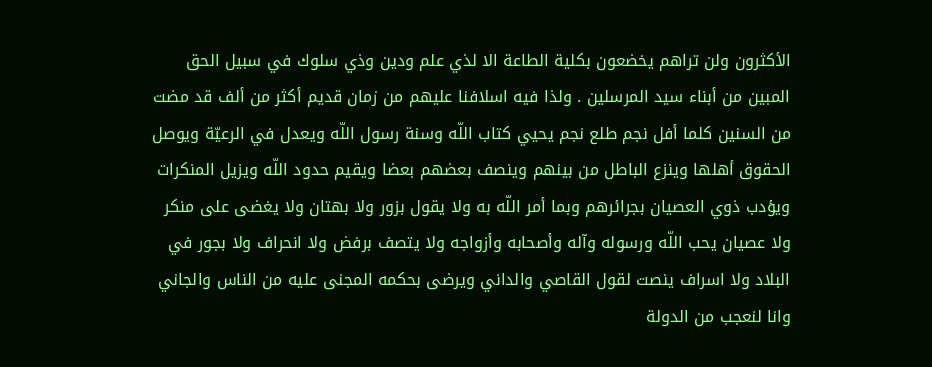الأكثرون ولن تراهم يخضعون بكلية الطاعة الا لذي علم ودين وذي سلوك في سبيل الحق المبين من أبناء سيد المرسلين . ولذا فيه اسلافنا عليهم من زمان قديم أكثر من ألف قد مضت من السنين كلما أفل نجم طلع نجم يحيي كتاب اللّه وسنة رسول اللّه ويعدل في الرعيّة ويوصل الحقوق أهلها وينزع الباطل من بينهم وينصف بعضهم بعضا ويقيم حدود اللّه ويزيل المنكرات ويؤدب ذوي العصيان بجرائرهم وبما أمر اللّه به ولا يقول بزور ولا بهتان ولا يغضى على منكر ولا عصيان يحب اللّه ورسوله وآله وأصحابه وأزواجه ولا يتصف برفض ولا انحراف ولا بجور في البلاد ولا اسراف ينصت لقول القاصي والداني ويرضى بحكمه المجنى عليه من الناس والجاني وانا لنعجب من الدولة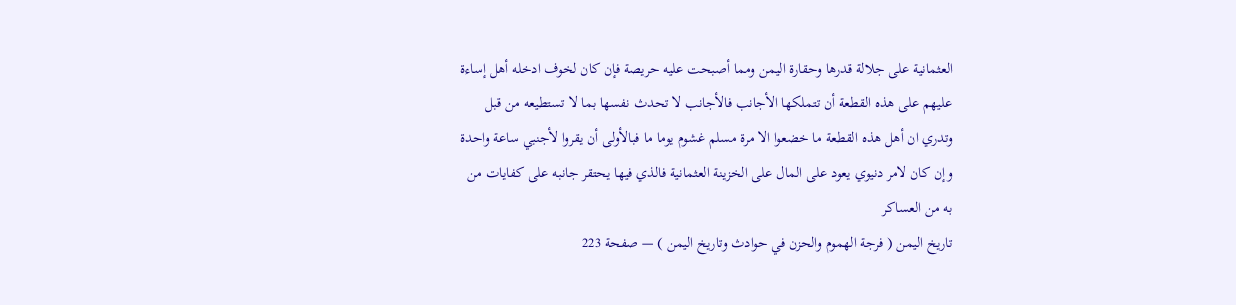العثمانية على جلالة قدرها وحقارة اليمن ومما أصبحت عليه حريصة فإن كان لخوف ادخله أهل إساءة عليهم على هذه القطعة أن تتملكها الأجانب فالأجانب لا تحدث نفسها بما لا تستطيعه من قبل وتدري ان أهل هذه القطعة ما خضعوا الا مرة مسلم غشوم يوما ما فبالأولى أن يقروا لأجنبي ساعة واحدة وإن كان لامر دنيوي يعود على المال على الخزينة العثمانية فالذي فيها يحتقر جانبه على كفايات من به من العساكر
تاريخ اليمن ( فرجة الهموم والحزن في حوادث وتاريخ اليمن ) — صفحة 223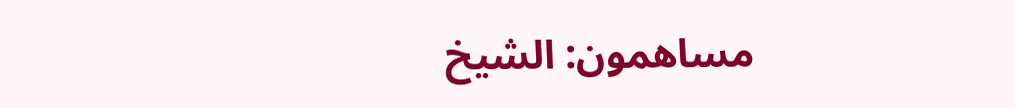مساهمون: الشيخ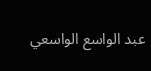عبد الواسع الواسعي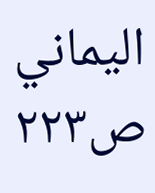اليماني
ص٢٢٣